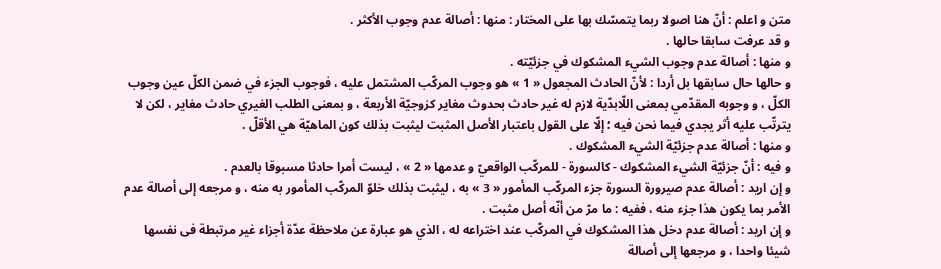متن و اعلم : أنّ هنا اصولا ربما يتمسّك بها على المختار : منها : أصالة عدم وجوب الأكثر .
و قد عرفت سابقا حالها .
و منها : أصالة عدم وجوب الشيء المشكوك في جزئيّته .
و حالها حال سابقها بل أردا : لأنّ الحادث المجعول « 1 » هو وجوب المركّب المشتمل عليه ، فوجوب الجزء في ضمن الكلّ عين وجوب الكلّ ، و وجوبه المقدّمي بمعنى اللّابدّية لازم له غير حادث بحدوث مغاير كزوجيّة الأربعة ، و بمعنى الطلب الغيري حادث مغاير ، لكن لا يترتّب عليه أثر يجدي فيما نحن فيه ؛ إلّا على القول باعتبار الأصل المثبت ليثبت بذلك كون الماهيّة هي الأقلّ .
و منها : أصالة عدم جزئيّة الشيء المشكوك .
و فيه : أنّ جزئيّة الشيء المشكوك - كالسورة - للمركّب الواقعيّ و عدمها « 2 » ، ليست أمرا حادثا مسبوقا بالعدم .
و إن اريد : أصالة عدم صيرورة السورة جزء المركّب المأمور « 3 » به ، ليثبت بذلك خلوّ المركّب المأمور به منه ، و مرجعه إلى أصالة عدم الأمر بما يكون هذا جزء منه ، ففيه : ما مرّ من أنّه أصل مثبت .
و إن اريد : أصالة عدم دخل هذا المشكوك في المركّب عند اختراعه له ، الذي هو عبارة عن ملاحظة عدّة أجزاء غير مرتبطة فى نفسها شيئا واحدا ، و مرجعها إلى أصالة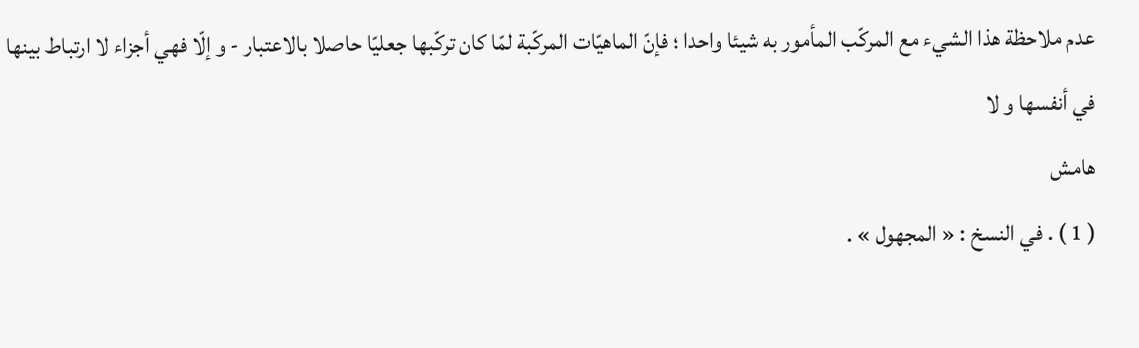عدم ملاحظة هذا الشيء مع المركّب المأمور به شيئا واحدا ؛ فإنّ الماهيّات المركّبة لمّا كان تركّبها جعليّا حاصلا بالاعتبار - و إلّا فهي أجزاء لا ارتباط بينها في أنفسها و لا
هامش
( 1 ) . في النسخ : « المجهول » .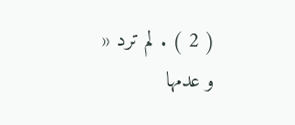( 2 ) . لم ترد « و عدمها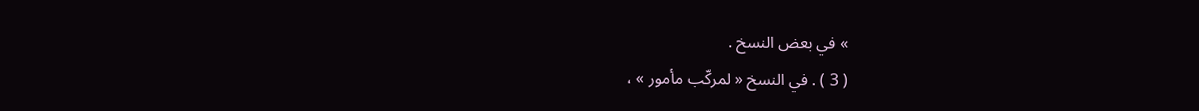» في بعض النسخ .
( 3 ) . في النسخ « لمركّب مأمور » ،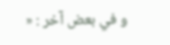و في بعض آخر : «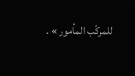للمركّب المأمور » .